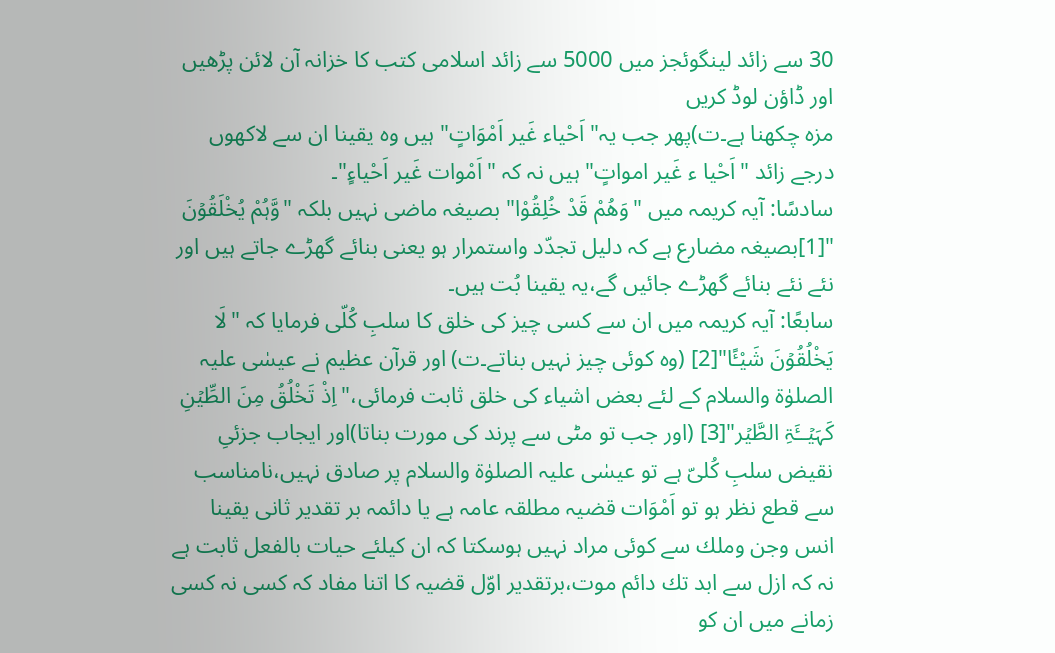30 سے زائد لینگوئجز میں 5000 سے زائد اسلامی کتب کا خزانہ آن لائن پڑھیں اور ڈاؤن لوڈ کریں
مزہ چکھنا ہے۔ت)پھر جب یہ" اَحْیاء غَیر اَمْوَاتٍ" ہیں وہ یقینا ان سے لاکھوں درجے زائد "اَحْیا ء غَیر امواتٍ" ہیں نہ کہ "اَمْوات غَیر اَحْیاءٍ"۔
سادسًا: آیہ کریمہ میں "وَھُمْ قَدْ خُلِقُوْا" بصیغہ ماضی نہیں بلکہ "وَّہُمْ یُخْلَقُوۡنَ "[1]بصیغہ مضارع ہے کہ دلیل تجدّد واستمرار ہو یعنی بنائے گھڑے جاتے ہیں اور نئے نئے بنائے گھڑے جائیں گے،یہ یقینا بُت ہیں۔
سابعًا: آیہ کریمہ میں ان سے کسی چیز کی خلق کا سلبِ کُلّی فرمایا کہ "لَا یَخْلُقُوۡنَ شَیْـًٔا"[2] (وہ کوئی چیز نہیں بناتے۔ت) اور قرآن عظیم نے عیسٰی علیہ الصلوٰۃ والسلام کے لئے بعض اشیاء کی خلق ثابت فرمائی،"اِذْ تَخْلُقُ مِنَ الطِّیۡنِ کَہَیۡــَٔۃِ الطَّیۡر"[3] (اور جب تو مٹی سے پرند کی مورت بناتا)اور ایجاب جزئیِ نقیض سلبِ کُلیّ ہے تو عیسٰی علیہ الصلوٰۃ والسلام پر صادق نہیں،نامناسب سے قطع نظر ہو تو اَمْوَات قضیہ مطلقہ عامہ ہے یا دائمہ بر تقدیر ثانی یقینا انس وجن وملك سے کوئی مراد نہیں ہوسکتا کہ ان کیلئے حیات بالفعل ثابت ہے نہ کہ ازل سے ابد تك دائم موت،برتقدیر اوّل قضیہ کا اتنا مفاد کہ کسی نہ کسی زمانے میں ان کو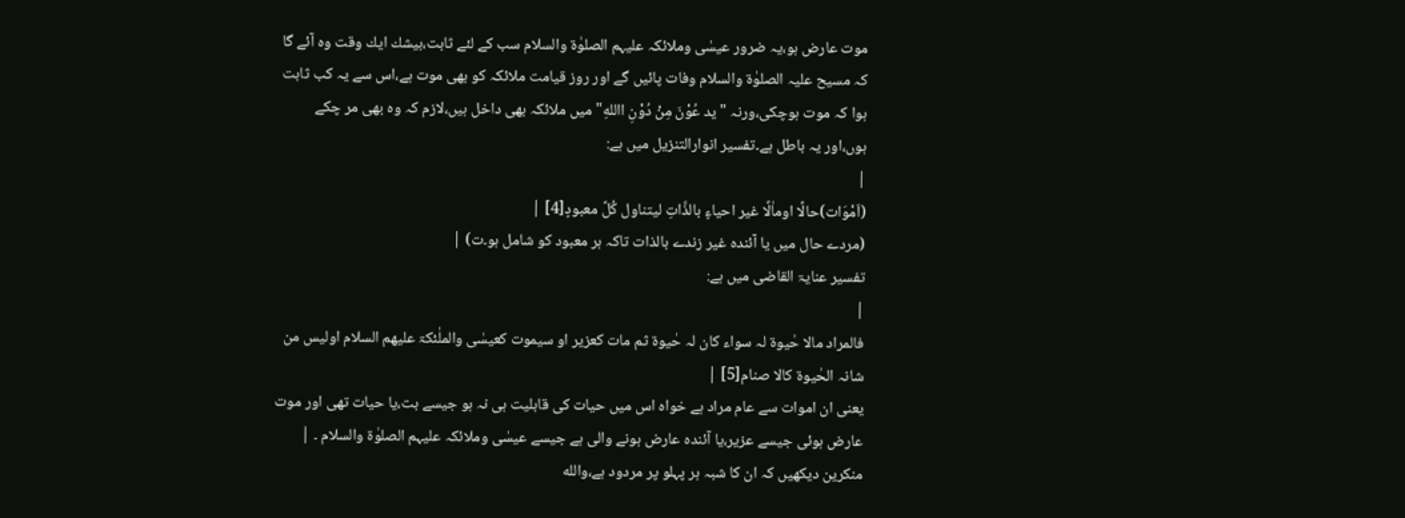موت عارض ہو،یہ ضرور عیسٰی وملائکہ علیہم الصلوٰۃ والسلام سب کے لئے ثابت،بیشك ایك وقت وہ آئے گا کہ مسیح علیہ الصلوٰۃ والسلام وفات پائیں گے اور روز قیامت ملائکہ کو بھی موت ہے،اس سے یہ کب ثابت ہوا کہ موت ہوچکی،ورنہ "ید عُوْنَ مِنْ دُوْنِ االلهِ" میں ملائکہ بھی داخل ہیں،لازم کہ وہ بھی مر چکے ہوں،اور یہ باطل ہے۔تفسیر انوارالتنزیل میں ہے:
|
(اَمْوَات)حالًا اوماٰلًا غیر احیاءٍ بالذَّاتِ لیتناول کُلَّ معبودٍ[4] |
(مردے حال میں یا آئندہ غیر زندے بالذات تاکہ ہر معبود کو شامل ہو۔ت) |
تفسیر عنایۃ القاضی میں ہے:
|
فالمراد مالا حٰیوۃ لہ سواء کان لہ حٰیوۃ ثم مات کعزیر او سیموت کعیسٰی والملٰئکۃ علیھم السلام اولیس من شانہ الحٰیوۃ کالا صنام[5] |
یعنی ان اموات سے عام مراد ہے خواہ اس میں حیات کی قابلیت ہی نہ ہو جیسے بت،یا حیات تھی اور موت عارض ہوئی جیسے عزیر،یا آئندہ عارض ہونے والی ہے جیسے عیسٰی وملائکہ علیہم الصلوٰۃ والسلام ۔ |
منکرین دیکھیں کہ ان کا شبہ ہر پہلو پر مردود ہے،والله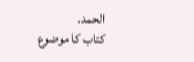الحمد۔
کتاب کا موضوع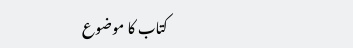کتاب کا موضوع